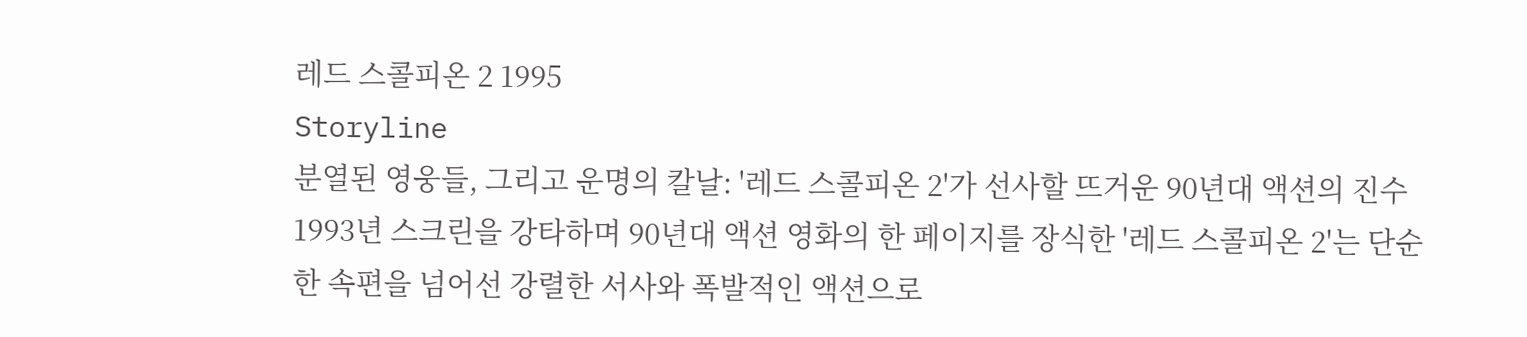레드 스콜피온 2 1995
Storyline
분열된 영웅들, 그리고 운명의 칼날: '레드 스콜피온 2'가 선사할 뜨거운 90년대 액션의 진수
1993년 스크린을 강타하며 90년대 액션 영화의 한 페이지를 장식한 '레드 스콜피온 2'는 단순한 속편을 넘어선 강렬한 서사와 폭발적인 액션으로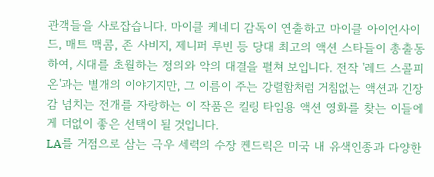관객들을 사로잡습니다. 마이클 케네디 감독이 연출하고 마이클 아이언사이드, 매트 맥콤, 존 사비지, 제니퍼 루빈 등 당대 최고의 액션 스타들이 총출동하여, 시대를 초월하는 정의와 악의 대결을 펼쳐 보입니다. 전작 '레드 스콜피온'과는 별개의 이야기지만, 그 이름이 주는 강렬함처럼 거침없는 액션과 긴장감 넘치는 전개를 자랑하는 이 작품은 킬링 타임용 액션 영화를 찾는 이들에게 더없이 좋은 선택이 될 것입니다.
LA를 거점으로 삼는 극우 세력의 수장 켄드릭은 미국 내 유색인종과 다양한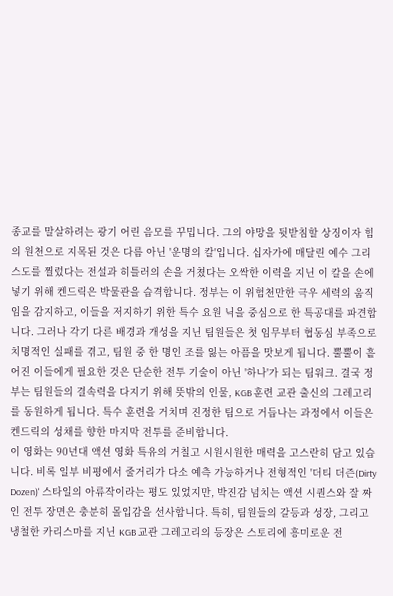종교를 말살하려는 광기 어린 음모를 꾸밉니다. 그의 야망을 뒷받침할 상징이자 힘의 원천으로 지목된 것은 다름 아닌 '운명의 칼'입니다. 십자가에 매달린 예수 그리스도를 찔렀다는 전설과 히틀러의 손을 거쳤다는 오싹한 이력을 지닌 이 칼을 손에 넣기 위해 켄드릭은 박물관을 습격합니다. 정부는 이 위험천만한 극우 세력의 움직임을 감지하고, 이들을 저지하기 위한 특수 요원 닉을 중심으로 한 특공대를 파견합니다. 그러나 각기 다른 배경과 개성을 지닌 팀원들은 첫 임무부터 협동심 부족으로 치명적인 실패를 겪고, 팀원 중 한 명인 조를 잃는 아픔을 맛보게 됩니다. 뿔뿔이 흩어진 이들에게 필요한 것은 단순한 전투 기술이 아닌 '하나'가 되는 팀워크. 결국 정부는 팀원들의 결속력을 다지기 위해 뜻밖의 인물, KGB 훈련 교관 출신의 그레고리를 동원하게 됩니다. 특수 훈련을 거치며 진정한 팀으로 거듭나는 과정에서 이들은 켄드릭의 성채를 향한 마지막 전투를 준비합니다.
이 영화는 90년대 액션 영화 특유의 거칠고 시원시원한 매력을 고스란히 담고 있습니다. 비록 일부 비평에서 줄거리가 다소 예측 가능하거나 전형적인 '더티 더즌(Dirty Dozen)' 스타일의 아류작이라는 평도 있었지만, 박진감 넘치는 액션 시퀀스와 잘 짜인 전투 장면은 충분히 몰입감을 선사합니다. 특히, 팀원들의 갈등과 성장, 그리고 냉철한 카리스마를 지닌 KGB 교관 그레고리의 등장은 스토리에 흥미로운 전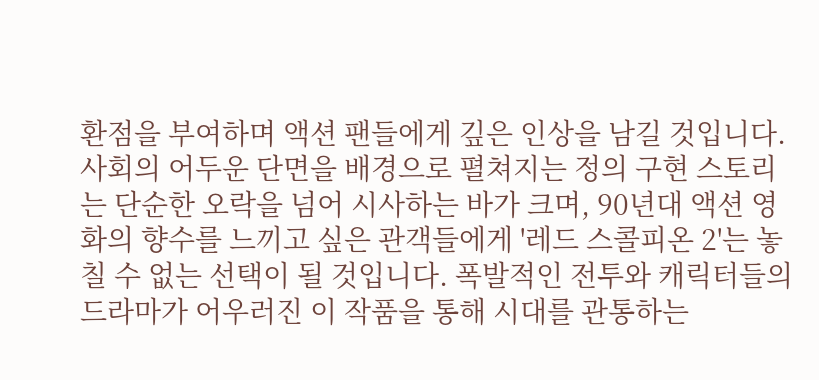환점을 부여하며 액션 팬들에게 깊은 인상을 남길 것입니다. 사회의 어두운 단면을 배경으로 펼쳐지는 정의 구현 스토리는 단순한 오락을 넘어 시사하는 바가 크며, 90년대 액션 영화의 향수를 느끼고 싶은 관객들에게 '레드 스콜피온 2'는 놓칠 수 없는 선택이 될 것입니다. 폭발적인 전투와 캐릭터들의 드라마가 어우러진 이 작품을 통해 시대를 관통하는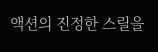액션의 진정한 스릴을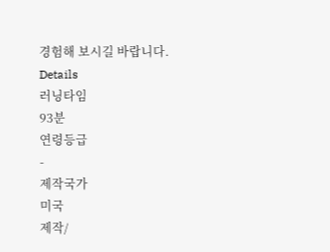경험해 보시길 바랍니다.
Details
러닝타임
93분
연령등급
-
제작국가
미국
제작/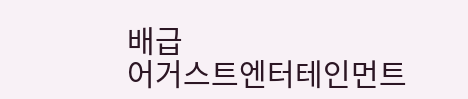배급
어거스트엔터테인먼트